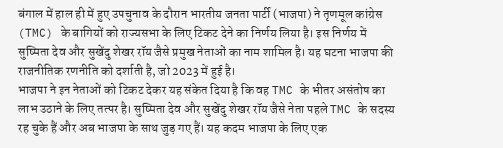बंगाल में हाल ही में हुए उपचुनाव के दौरान भारतीय जनता पार्टी (भाजपा) ने तृणमूल कांग्रेस (TMC) के बागियों को राज्यसभा के लिए टिकट देने का निर्णय लिया है। इस निर्णय में सुष्मिता देव और सुखेंदु शेखर रॉय जैसे प्रमुख नेताओं का नाम शामिल है। यह घटना भाजपा की राजनीतिक रणनीति को दर्शाती है, जो 2023 में हुई है।
भाजपा ने इन नेताओं को टिकट देकर यह संकेत दिया है कि वह TMC के भीतर असंतोष का लाभ उठाने के लिए तत्पर है। सुष्मिता देव और सुखेंदु शेखर रॉय जैसे नेता पहले TMC के सदस्य रह चुके हैं और अब भाजपा के साथ जुड़ गए हैं। यह कदम भाजपा के लिए एक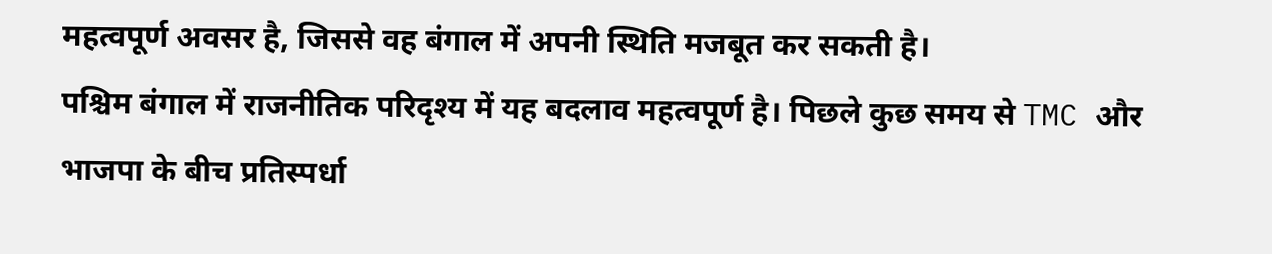महत्वपूर्ण अवसर है, जिससे वह बंगाल में अपनी स्थिति मजबूत कर सकती है।
पश्चिम बंगाल में राजनीतिक परिदृश्य में यह बदलाव महत्वपूर्ण है। पिछले कुछ समय से TMC और भाजपा के बीच प्रतिस्पर्धा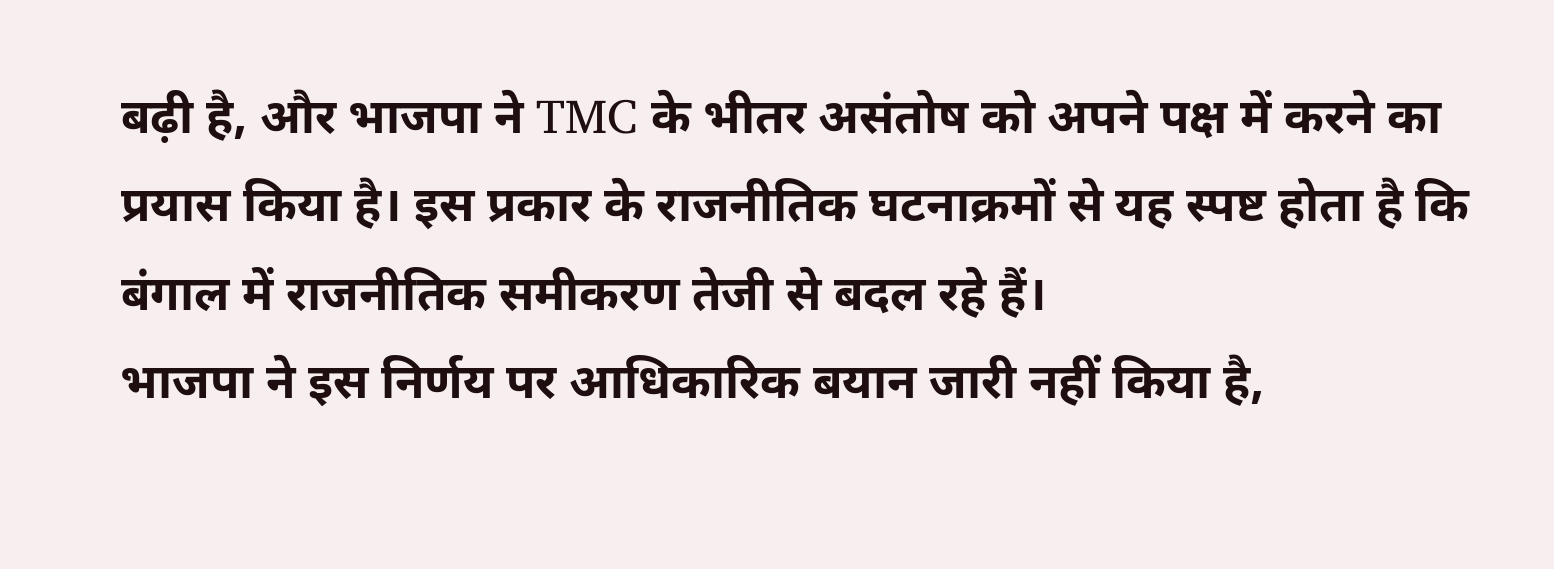बढ़ी है, और भाजपा ने TMC के भीतर असंतोष को अपने पक्ष में करने का प्रयास किया है। इस प्रकार के राजनीतिक घटनाक्रमों से यह स्पष्ट होता है कि बंगाल में राजनीतिक समीकरण तेजी से बदल रहे हैं।
भाजपा ने इस निर्णय पर आधिकारिक बयान जारी नहीं किया है,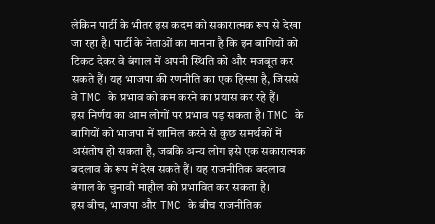लेकिन पार्टी के भीतर इस कदम को सकारात्मक रूप से देखा जा रहा है। पार्टी के नेताओं का मानना है कि इन बागियों को टिकट देकर वे बंगाल में अपनी स्थिति को और मजबूत कर सकते हैं। यह भाजपा की रणनीति का एक हिस्सा है, जिससे वे TMC के प्रभाव को कम करने का प्रयास कर रहे हैं।
इस निर्णय का आम लोगों पर प्रभाव पड़ सकता है। TMC के बागियों को भाजपा में शामिल करने से कुछ समर्थकों में असंतोष हो सकता है, जबकि अन्य लोग इसे एक सकारात्मक बदलाव के रूप में देख सकते हैं। यह राजनीतिक बदलाव बंगाल के चुनावी माहौल को प्रभावित कर सकता है।
इस बीच, भाजपा और TMC के बीच राजनीतिक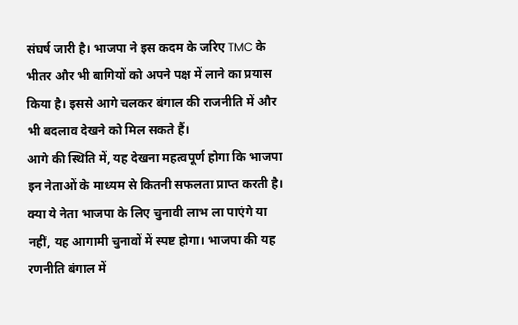संघर्ष जारी है। भाजपा ने इस कदम के जरिए TMC के भीतर और भी बागियों को अपने पक्ष में लाने का प्रयास किया है। इससे आगे चलकर बंगाल की राजनीति में और भी बदलाव देखने को मिल सकते हैं।
आगे की स्थिति में, यह देखना महत्वपूर्ण होगा कि भाजपा इन नेताओं के माध्यम से कितनी सफलता प्राप्त करती है। क्या ये नेता भाजपा के लिए चुनावी लाभ ला पाएंगे या नहीं, यह आगामी चुनावों में स्पष्ट होगा। भाजपा की यह रणनीति बंगाल में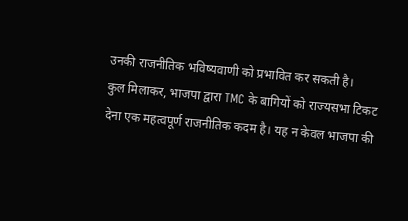उनकी राजनीतिक भविष्यवाणी को प्रभावित कर सकती है।
कुल मिलाकर, भाजपा द्वारा TMC के बागियों को राज्यसभा टिकट देना एक महत्वपूर्ण राजनीतिक कदम है। यह न केवल भाजपा की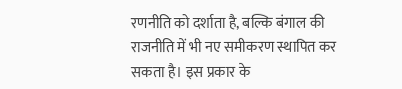रणनीति को दर्शाता है, बल्कि बंगाल की राजनीति में भी नए समीकरण स्थापित कर सकता है। इस प्रकार के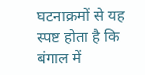घटनाक्रमों से यह स्पष्ट होता है कि बंगाल में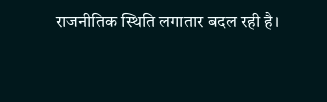राजनीतिक स्थिति लगातार बदल रही है।